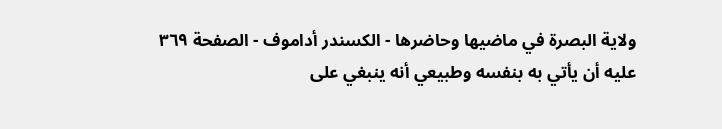ولاية البصرة في ماضيها وحاضرها - الكسندر أداموف - الصفحة ٣٦٩
عليه أن يأتي به بنفسه وطبيعي أنه ينبغي على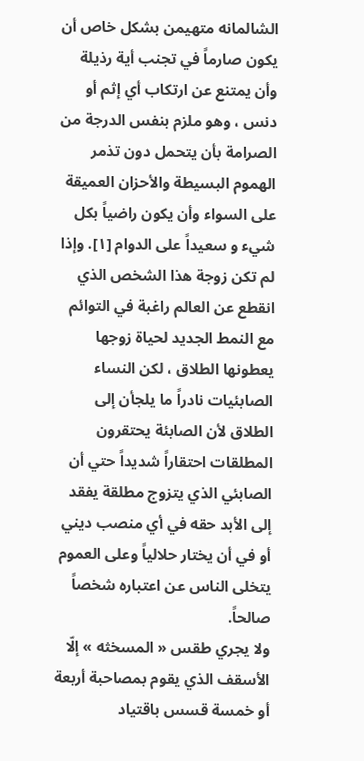الشالمانه متهيمن بشکل خاص أن يکون صارماً في تجنب أية رذيلة وأن يمتنع عن ارتکاب أي إثم أو دنس ، وهو ملزم بنفس الدرجة من الصرامة بأن يتحمل دون تذمر الهموم البسيطة والأحزان العميقة على السواء وأن يکون راضياً بکل شيء و سعيداً على الدوام [١]. وإذا لم تکن زوجة هذا الشخص الذي انقطع عن العالم راغبة في التوائم مع النمط الجديد لحياة زوجها يعطونها الطلاق ، لکن النساء الصابئيات نادراً ما يلجأن إلى الطلاق لأن الصابئة يحتقرون المطلقات احتقاراً شديداً حتي أن الصابئي الذي يتزوج مطلقة يفقد إلى الأبد حقه في أي منصب ديني أو في أن يختار حلالياً وعلى العموم يتخلى الناس عن اعتباره شخصاً صالحاً.
ولا يجري طقس « المسخثه » إلّا الأسقف الذي يقوم بمصاحبة أربعة أو خمسة قسس باقتياد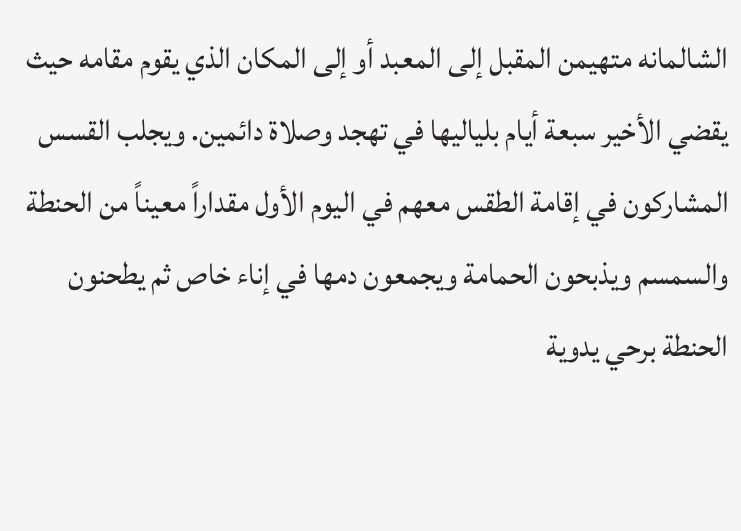الشالمانه متهيمن المقبل إلى المعبد أو إلى المکان الذي يقوم مقامه حيث يقضي الأخير سبعة أيام بلياليها في تهجد وصلاة دائمين. ويجلب القسس المشارکون في إقامة الطقس معهم في اليوم الأول مقداراً معيناً من الحنطة والسمسم ويذبحون الحمامة ويجمعون دمها في إناء خاص ثم يطحنون الحنطة برحي يدوية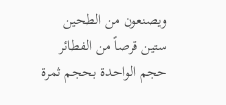ويصنعون من الطحين ستين قرصاً من الفطائر حجم الواحدة بحجم ثمرة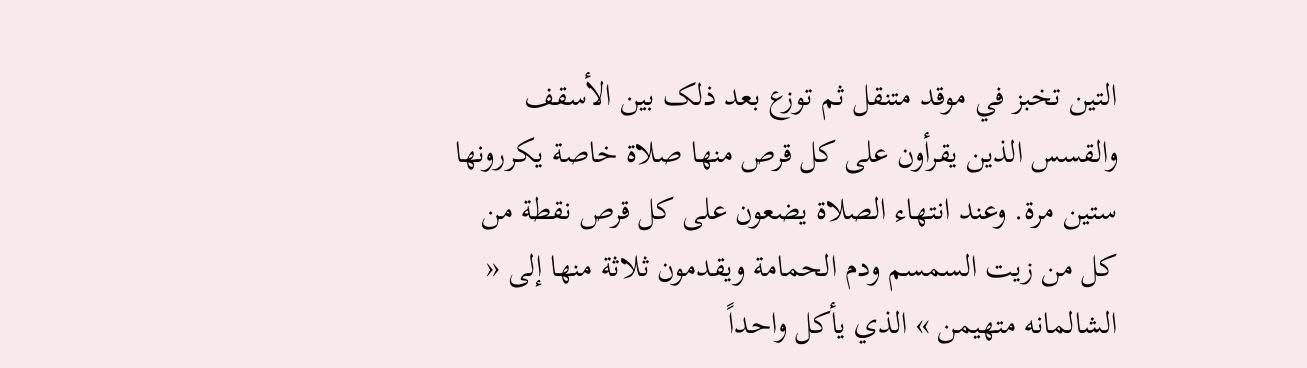التين تخبز في موقد متنقل ثم توزع بعد ذلک بين الأسقف والقسس الذين يقرأون على کل قرص منها صلاة خاصة يکررونها ستين مرة. وعند انتهاء الصلاة يضعون على کل قرص نقطة من کل من زيت السمسم ودم الحمامة ويقدمون ثلاثة منها إلى « الشالمانه متهيمن » الذي يأکل واحداً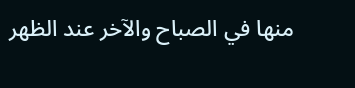منها في الصباح والآخر عند الظهر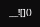___![]()